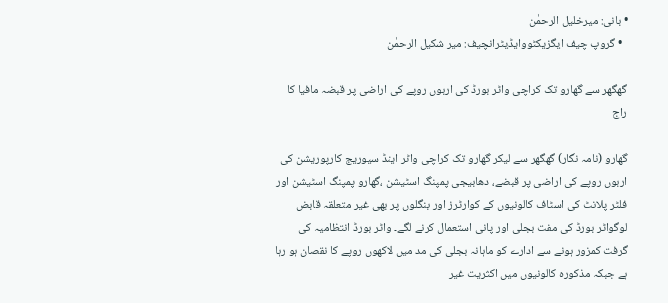• بانی: میرخلیل الرحمٰن
  • گروپ چیف ایگزیکٹووایڈیٹرانچیف: میر شکیل الرحمٰن

گھگھر سے گھارو تک کراچی واٹر بورڈ کی اربوں روپے کی اراضی پر قبضہ مافیا کا راج

گھارو (نامہ نگار) گھگھر سے لیکر گھارو تک کراچی واٹر اینڈ سیوریج کارپوریشن کی اربوں روپے کی اراضی پر قبضے، دھابیجی پمپنگ اسٹیشن ،گھارو پمپنگ اسٹیشن اور فلٹر پلانٹ کی اسٹاف کالونیوں کے کوارٹرز اور بنگلوں پر بھی غیر متعلقہ قابض لوگواٹر بورڈ کی مفت بجلی اور پانی استعمال کرنے لگے۔ واٹر بورڈ انتظامیہ کی گرفت کمزور ہونے سے ادارے کو ماہانہ بجلی کی مد میں لاکھوں روپے کا نقصان ہو رہا ہے جبکہ مذکورہ کالونیوں میں اکثریت غیر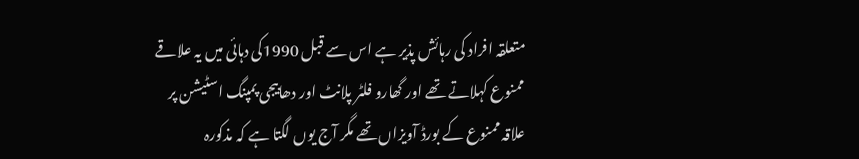متعلقہ افراد کی رہائش پذیر ہے اس سے قبل 1990کی دہائی میں یہ علاقے ممنوع کہلاتے تھے اور گھارو فلٹر پلانٹ اور دھابیجی پمپنگ اسٹیشن پر علاقہ ممنوع کے بورڈ آویزاں تھے مگر آج یوں لگتا ہے کہ مذکورہ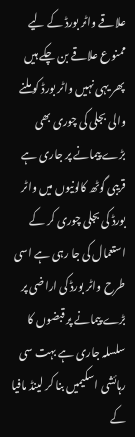علاقے واٹر بورڈ کے لیے ممنوع علاقے بن چکے ہیں پھر یہی نہیں واٹر بورڈ کو ملنے والی بجلی کی چوری بھی بڑے پیمانے پر جاری ہے قریبی گوٹھ کالونیوں میں واٹر بورڈ کی بجلی چوری کر کے استعمال کی جا رہی ہے اسی طرح واٹر بورڈ کی اراضی پر بڑے پیمانے پر قبضوں کا سلسلہ جاری ہے بہت سی رہائشی اسکیمیں بنا کر لینڈ مافیا کے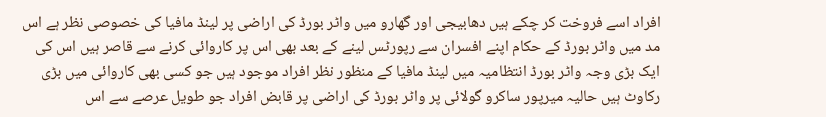افراد اسے فروخت کر چکے ہیں دھابیجی اور گھارو میں واٹر بورڈ کی اراضی پر لینڈ مافیا کی خصوصی نظر ہے اس مد میں واٹر بورڈ کے حکام اپنے افسران سے رپورٹس لینے کے بعد بھی اس پر کاروائی کرنے سے قاصر ہیں اس کی ایک بڑی وجہ واٹر بورڈ انتظامیہ میں لینڈ مافیا کے منظور نظر افراد موجود ہیں جو کسی بھی کاروائی میں بڑی رکاوٹ ہیں حالیہ میرپور ساکرو گولائی پر واٹر بورڈ کی اراضی پر قابض افراد جو طویل عرصے سے اس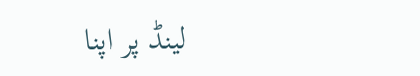لینڈ پر اپنا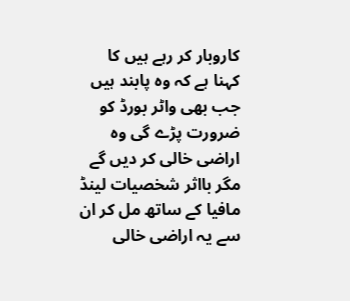کاروبار کر رہے ہیں کا کہنا ہے کہ وہ پابند ہیں جب بھی واٹر بورڈ کو ضرورت پڑے گی وہ اراضی خالی کر دیں گے مگر بااثر شخصیات لینڈ مافیا کے ساتھ مل کر ان سے یہ اراضی خالی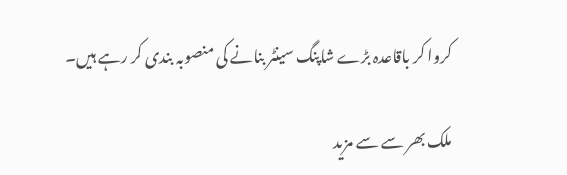کروا کر باقاعدہ بڑے شاپنگ سینٹر بنانے کی منصوبہ بندی کر رہے ہیں۔

ملک بھر سے سے مزید